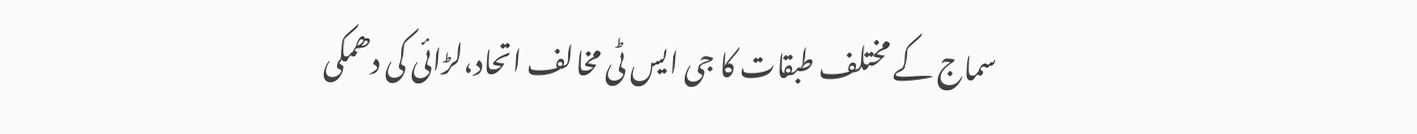سماج کے مختلف طبقات کا جی ایس ٹی مخالف اتحاد،لڑائی کی دھمکی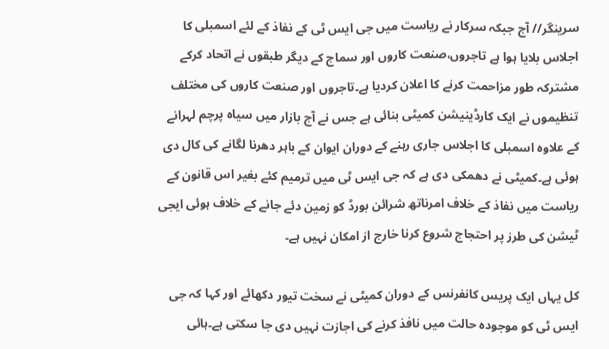سرینگر// آج جبکہ سرکار نے ریاست میں جی ایس ٹی کے نفاذ کے لئے اسمبلی کا اجلاس بلایا ہوا ہے تاجروں،صنعت کاروں اور سماج کے دیگر طبقوں نے اتحاد کرکے مشترکہ طور مزاحمت کرنے کا اعلان کردیا ہے۔تاجروں اور صنعت کاروں کی مختلف تنظیموں نے ایک کارڈینیشن کمیٹی بنائی ہے جس نے آج بازار میں سیاہ پرچم لہرانے کے علاوہ اسمبلی کا اجلاس جاری رہنے کے دوران ایوان کے باہر دھرنا لگانے کی کال دی ہوئی ہے۔کمیٹی نے دھمکی دی ہے کہ جی ایس ٹی میں ترمیم کئے بغیر اس قانون کے ریاست میں نفاذ کے خلاف امرناتھ شرائن بورڈ کو زمین دئے جانے کے خلاف ہوئی ایجی ٹیشن کی طرز پر احتجاج شروع کرنا خارج از امکان نہیں ہے۔

کل یہاں ایک پریس کانفرنس کے دوران کمیٹی نے سخت تیور دکھائے اور کہا کہ جی ایس ٹی کو موجودہ حالت میں نافذ کرنے کی اجازت نہیں دی جا سکتی ہے۔ہائی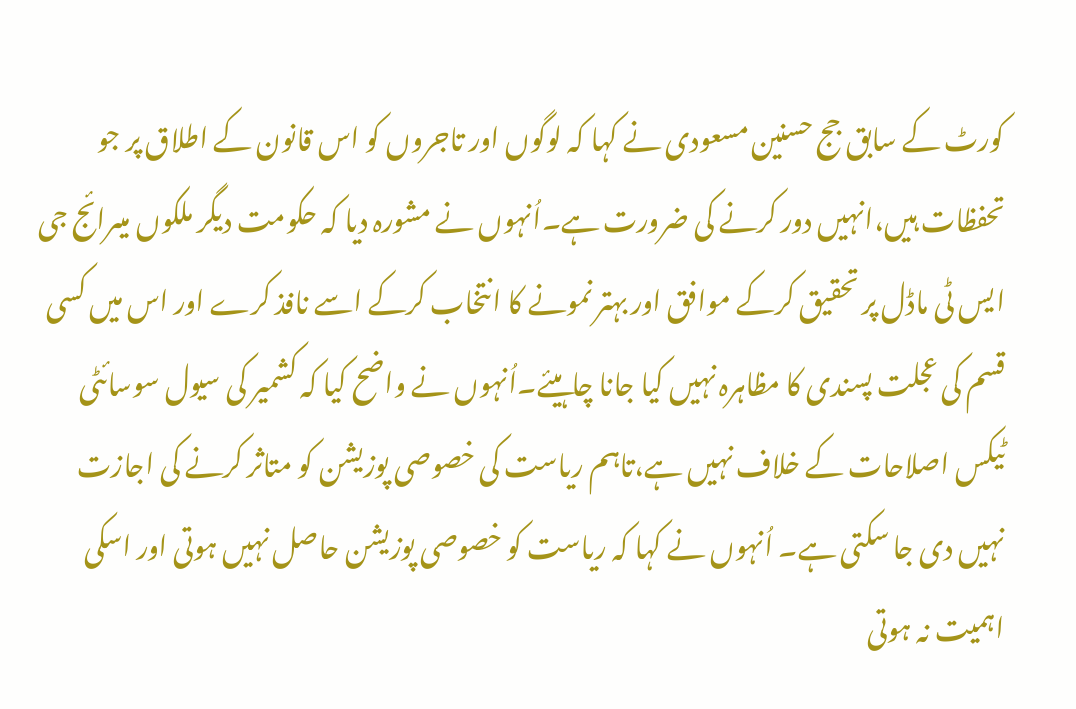کورٹ کے سابق جج حسنین مسعودی نے کہا کہ لوگوں اور تاجروں کو اس قانون کے اطلاق پر جو تحفظات ہیں،انہیں دور کرنے کی ضرورت ہے۔اُنہوں نے مشورہ دیا کہ حکومت دیگر ملکوں میںرائج جی ایس ٹی ماڈل پر تحقیق کرکے موافق اور بہتر نمونے کا انتخاب کرکے اسے نافذ کرے اور اس میں کسی قسم کی عجلت پسندی کا مظاہرہ نہیں کیا جانا چاہیئے۔اُنہوں نے واضح کیا کہ کشمیر کی سیول سوسائٹی ٹیکس اصلاحات کے خلاف نہیں ہے،تاہم ریاست کی خصوصی پوزیشن کو متاثر کرنے کی اجازت نہیں دی جا سکتی ہے۔ اُنہوں نے کہا کہ ریاست کو خصوصی پوزیشن حاصل نہیں ہوتی اور اسکی اہمیت نہ ہوتی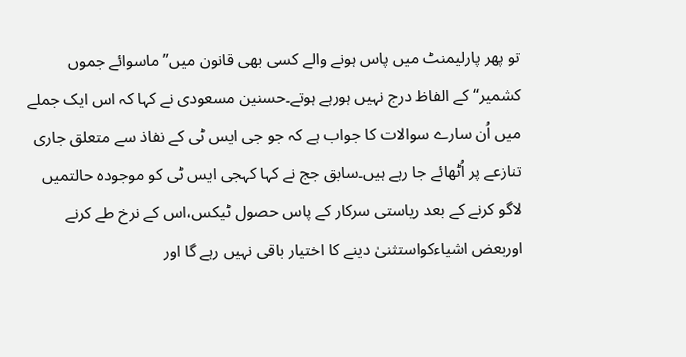تو پھر پارلیمنٹ میں پاس ہونے والے کسی بھی قانون میں”ماسوائے جموں کشمیر“کے الفاظ درج نہیں ہورہے ہوتے۔حسنین مسعودی نے کہا کہ اس ایک جملے میں اُن سارے سوالات کا جواب ہے کہ جو جی ایس ٹی کے نفاذ سے متعلق جاری تنازعے پر اُٹھائے جا رہے ہیں۔سابق جج نے کہا کہجی ایس ٹی کو موجودہ حالتمیں لاگو کرنے کے بعد ریاستی سرکار کے پاس حصول ٹیکس،اس کے نرخ طے کرنے اوربعض اشیاءکواستثنیٰ دینے کا اختیار باقی نہیں رہے گا اور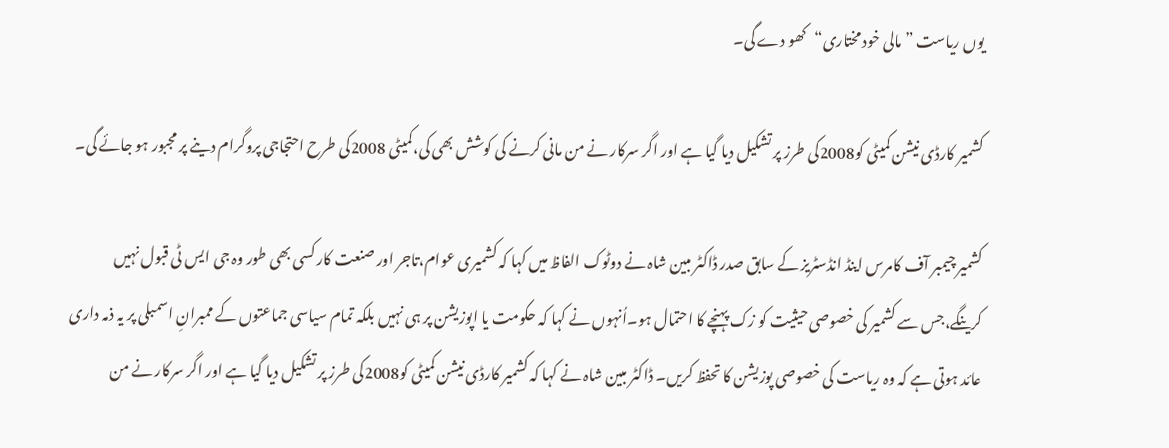یوں ریاست ”مالی خود مختاری“کھو دے گی۔

کشمیر کارڈی نیشن کمیٹی کو2008کی طرز پر تشکیل دیا گیا ہے اور اگر سرکار نے من مانی کرنے کی کوشش بھی کی،کمیٹی 2008کی طرح احتجاجی پروگرام دینے پر مجبور ہو جائے گی۔

کشمیر چیمبر آف کامرس اینڈ انڈسٹریز کے سابق صدر ڈاکٹر مبین شاہ نے دوٹوک الفاظ میں کہا کہ کشمیری عوام،تاجر اور صنعت کار کسی بھی طور وہ جی ایس ٹی قبول نہیں کرینگے،جس سے کشمیر کی خصوصی حیثیت کو زک پہنچے کا احتمال ہو۔اُنہوں نے کہا کہ حکومت یا اپوزیشن پر ہی نہیں بلکہ تمام سیاسی جماعتوں کے ممبرانِ اسمبلی پر یہ ذمہ داری عائد ہوتی ہے کہ وہ ریاست کی خصوصی پوزیشن کا تحفظ کریں۔ ڈاکٹر مبین شاہ نے کہا کہ کشمیر کارڈی نیشن کمیٹی کو2008کی طرز پر تشکیل دیا گیا ہے اور اگر سرکار نے من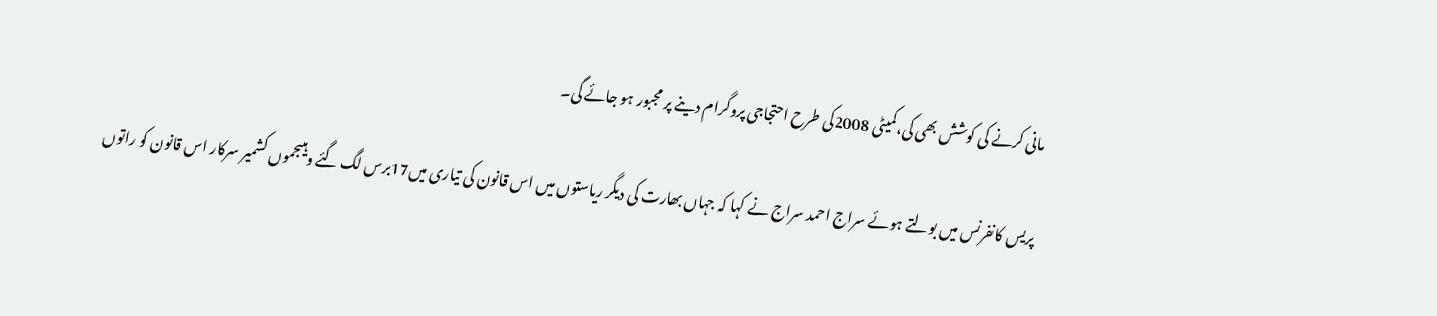مانی کرنے کی کوشش بھی کی،کمیٹی 2008کی طرح احتجاجی پروگرام دینے پر مجبور ہو جائے گی۔

پریس کانفرنس میں بولتے ہوئے سراج احمد سراج نے کہا کہ جہاں بھارت کی دیگر ریاستوں میں اس قانون کی تیاری میں17برس لگ گئے وہیںجموں کشمیر سرکار اس قانون کو راتوں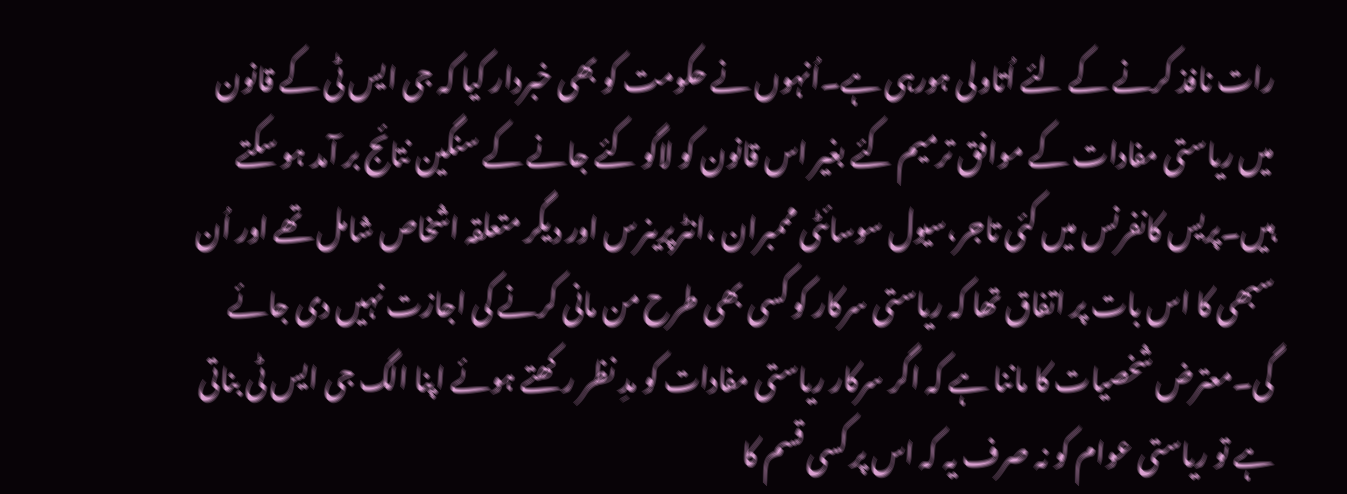رات نافذ کرنے کے لئے اُتاولی ہورہی ہے۔اُنہوں نے حکومت کو بھی خبردار کیا کہ جی ایس ٹی کے قانون میں ریاستی مفادات کے موافق ترمیم کئے بغیر اس قانون کو لاگو کئے جانے کے سنگین نتائج بر آمد ہو سکتے ہیں۔پریس کانفرنس میں کئی تاجر،سیول سوسائٹی مممبران ،انٹرپرینرس اور دیگر متعلقہ اشخاص شامل تھے اور اُن سبھی کا اس بات پر اتفاق تھا کہ ریاستی سرکار کو کسی بھی طرح من مانی کرنے کی اجازت نہیں دی جائے گی۔معترض شخصیات کا ماننا ہے کہ اگر سرکار ریاستی مفادات کو مدِ نظر رکھتے ہوئے اپنا الگ جی ایس ٹی بناتی ہے تو ریاستی عوام کو نہ صرف یہ کہ اس پر کسی قسم کا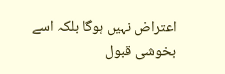اعتراض نہیں ہوگا بلکہ اسے بخوشی قبول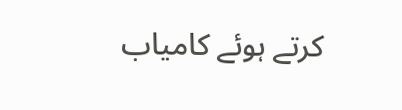کرتے ہوئے کامیاب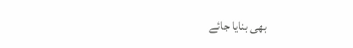بھی بنایا جائے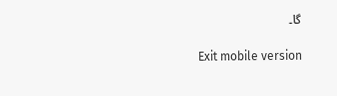گا۔

Exit mobile version